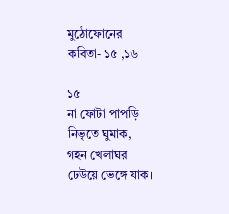মুঠোফোনের কবিতা- ১৫ ,১৬

১৫
না ফোটা পাপড়ি নিভৃতে ঘুমাক,
গহন খেলাঘর ঢেউয়ে ভেঙ্গে যাক।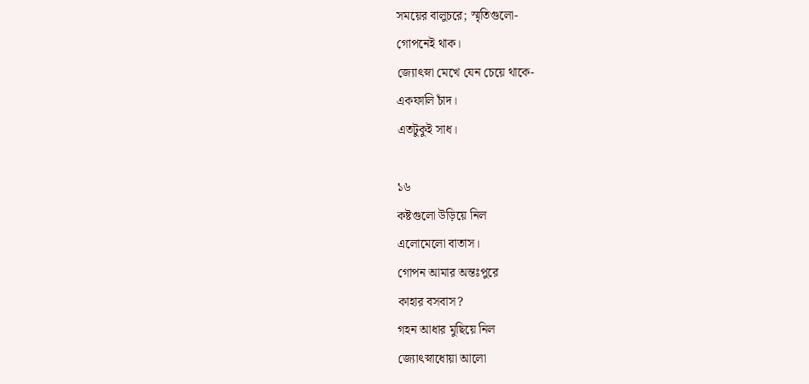সময়ের বালুচরে; স্মৃতিগুলো-
গোপনেই থাক।
জ্যোৎস্না মেখে যেন চেয়ে থাকে-
একফালি চাঁদ।
এতটুকুই সাধ।

১৬
কষ্টগুলো উড়িয়ে নিল
এলোমেলো বাতাস।
গোপন আমার অন্তঃপুরে
কাহার বসবাস?
গহন আধার মুছিয়ে নিল
জ্যোৎস্নাধোয়া আলো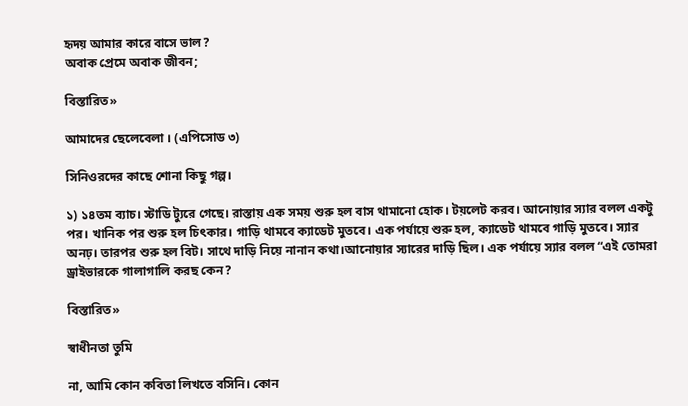হৃদয় আমার কারে বাসে ভাল?
অবাক প্রেমে অবাক জীবন;

বিস্তারিত»

আমাদের ছেলেবেলা । (এপিসোড ৩)

সিনিওরদের কাছে শোনা কিছু গল্প।

১) ১৪তম ব্যাচ। স্টাডি ট্যুরে গেছে। রাস্তায় এক সময় শুরু হল বাস থামানো হোক। টয়লেট করব। আনোয়ার স্যার বলল একটু পর। খানিক পর শুরু হল চিৎকার। গাড়ি থামবে ক্যাডেট মুতবে। এক পর্যায়ে শুরু হল, ক্যাডেট থামবে গাড়ি মুতবে। স্যার অনঢ়। তারপর শুরু হল বিট। সাথে দাড়ি নিয়ে নানান কথা।আনোয়ার স্যারের দাড়ি ছিল। এক পর্যায়ে স্যার বলল “এই তোমরা ড্রাইভারকে গালাগালি করছ কেন?

বিস্তারিত»

স্বাধীনতা তুমি

না, আমি কোন কবিতা লিখতে বসিনি। কোন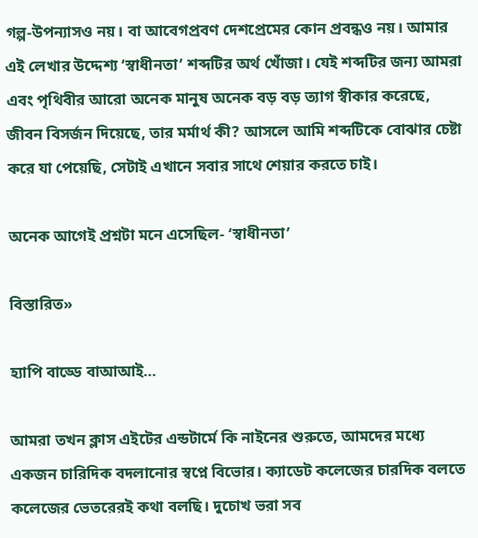গল্প-উপন্যাসও নয়। বা আবেগপ্রবণ দেশপ্রেমের কোন প্রবন্ধও নয়। আমার এই লেখার উদ্দেশ্য ‘স্বাধীনতা’ শব্দটির অর্থ খোঁজা। যেই শব্দটির জন্য আমরা এবং পৃথিবীর আরো অনেক মানুষ অনেক বড় বড় ত্যাগ স্বীকার করেছে, জীবন বিসর্জন দিয়েছে, তার মর্মার্থ কী? আসলে আমি শব্দটিকে বোঝার চেষ্টা করে যা পেয়েছি, সেটাই এখানে সবার সাথে শেয়ার করতে চাই।

অনেক আগেই প্রশ্নটা মনে এসেছিল- ‘স্বাধীনতা’

বিস্তারিত»

হ্যাপি বাড্ডে বাআআই…

আমরা তখন ক্লাস এইটের এন্ডটার্মে কি নাইনের শুরুতে, আমদের মধ্যে একজন চারিদিক বদলানোর স্বপ্নে বিভোর। ক্যাডেট কলেজের চারদিক বলতে কলেজের ভেতরেরই কথা বলছি। দুচোখ ভরা সব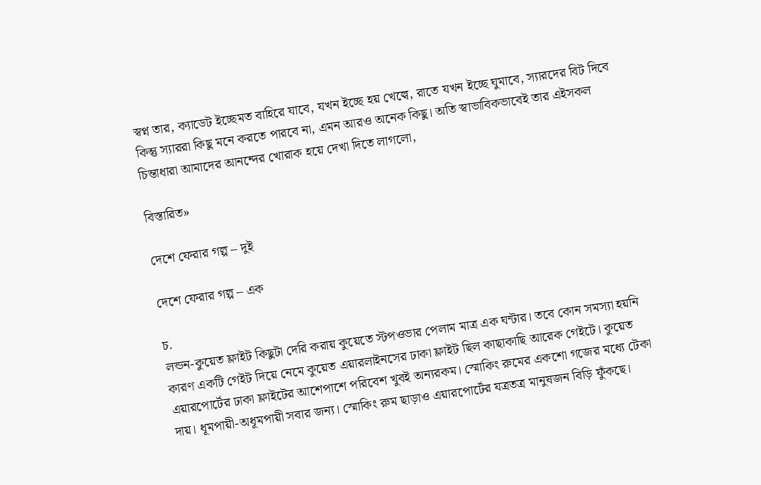স্বপ্ন তার, ক্যাডেট ইচ্ছেমত বাহিরে যাবে, যখন ইচ্ছে হয় খেল্বে, রাতে যখন ইচ্ছে ঘুমাবে, স্যারদের বিট দিবে কিন্তু স্যাররা কিছু মনে করতে পারবে না, এমন আরও অনেক কিছু। অতি স্বাভাবিকভাবেই তার এইসকল চিন্তাধারা আমাদের আনন্দের খোরাক হয়ে দেখা দিতে লাগলো,

বিস্তারিত»

দেশে ফেরার গল্প – দুই

দেশে ফেরার গল্প – এক

চ.
লন্ডন-কুয়েত ফ্লাইট কিছুটা দেরি করায় কুয়েতে স্টপওভার পেলাম মাত্র এক ঘন্টার। তবে কোন সমস্যা হয়নি কারণ একটি গেইট দিয়ে নেমে কুয়েত এয়ারলাইনসের ঢাকা ফ্লাইট ছিল কাছাকাছি আরেক গেইটে। কুয়েত এয়ারপোর্টের ঢাকা ফ্লাইটের আশেপাশে পরিবেশ খুবই অন্যরকম। স্মোকিং রুমের একশো গজের মধ্যে টেকা দায়। ধূমপায়ী-অধূমপায়ী সবার জন্য। স্মোকিং রুম ছাড়াও এয়ারপোর্টের যত্রতত্র মানুষজন বিড়ি ফুঁকছে।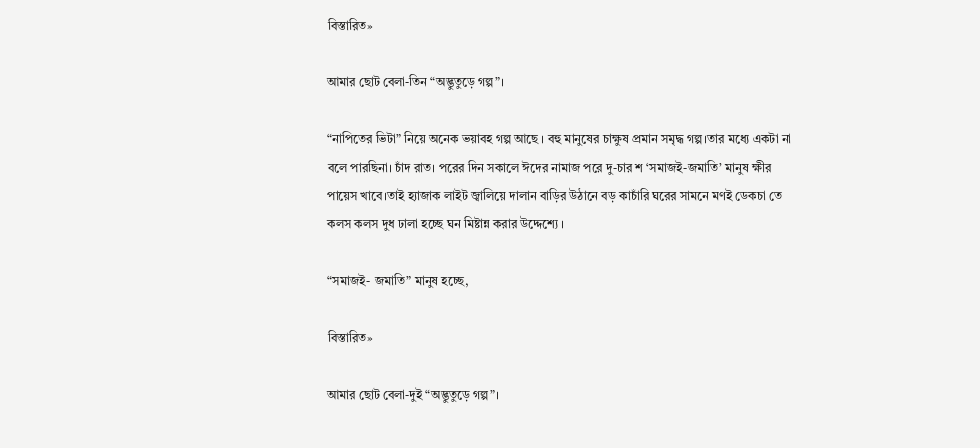বিস্তারিত»

আমার ছোট বেলা-তিন “অদ্ভুতুড়ে গল্প”।

“নাপিতের ভিটা” নিয়ে অনেক ভয়াবহ গল্প আছে । বহু মানুষের চাক্ষুষ প্রমান সমৃদ্ধ গল্প।তার মধ্যে একটা না বলে পারছিনা। চাঁদ রাত। পরের দিন সকালে ঈদের নামাজ পরে দু-চার শ ‘সমাজই-জমাতি’ মানুষ ক্ষীর পায়েস খাবে।তাই হ্যাজাক লাইট জ্বালিয়ে দালান বাড়ির উঠানে বড় কাচাঁরি ঘরের সামনে মণই ডেকচা তে কলস কলস দুধ ঢালা হচ্ছে ঘন মিষ্টান্ন করার উদ্দেশ্যে ।

“সমাজই- জমাতি” মানুষ হচ্ছে,

বিস্তারিত»

আমার ছোট বেলা-দুই “অদ্ভুতুড়ে গল্প”।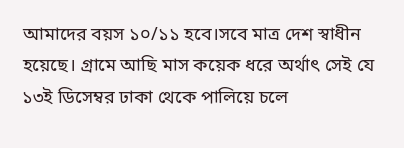আমাদের বয়স ১০/১১ হবে।সবে মাত্র দেশ স্বাধীন হয়েছে। গ্রামে আছি মাস কয়েক ধরে অর্থাৎ সেই যে ১৩ই ডিসেম্বর ঢাকা থেকে পালিয়ে চলে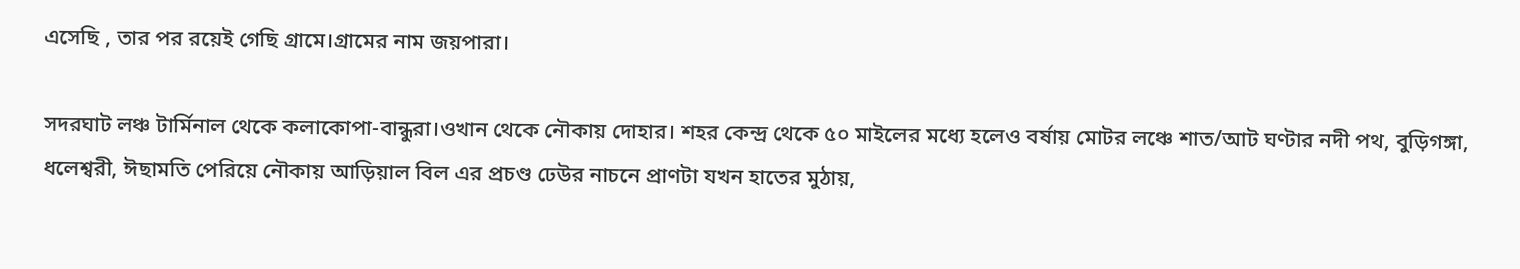এসেছি , তার পর রয়েই গেছি গ্রামে।গ্রামের নাম জয়পারা।

সদরঘাট লঞ্চ টার্মিনাল থেকে কলাকোপা-বান্ধুরা।ওখান থেকে নৌকায় দোহার। শহর কেন্দ্র থেকে ৫০ মাইলের মধ্যে হলেও বর্ষায় মোটর লঞ্চে শাত/আট ঘণ্টার নদী পথ, বুড়িগঙ্গা, ধলেশ্বরী, ঈছামতি পেরিয়ে নৌকায় আড়িয়াল বিল এর প্রচণ্ড ঢেউর নাচনে প্রাণটা যখন হাতের মুঠায়,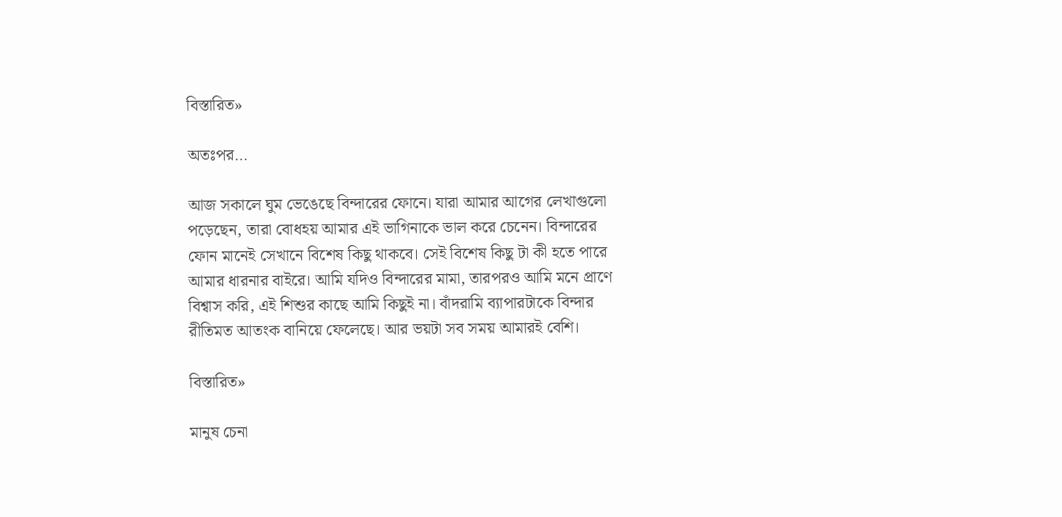বিস্তারিত»

অতঃপর…

আজ সকালে ঘুম ভেঙেছে বিন্দারের ফোনে। যারা আমার আগের লেখাগুলো পড়েছেন, তারা বোধহয় আমার এই ভাগিনাকে ভাল করে চেনেন। বিন্দারের ফোন মানেই সেখানে বিশেষ কিছু থাকবে। সেই বিশেষ কিছু টা কী হতে পারে আমার ধারনার বাইরে। আমি যদিও বিন্দারের মামা, তারপরও আমি মনে প্রাণে বিশ্বাস করি, এই শিশুর কাছে আমি কিছুই না। বাঁদরামি ব্যাপারটাকে বিন্দার রীতিমত আতংক বানিয়ে ফেলেছে। আর ভয়টা সব সময় আমারই বেশি।

বিস্তারিত»

মানুষ চেনা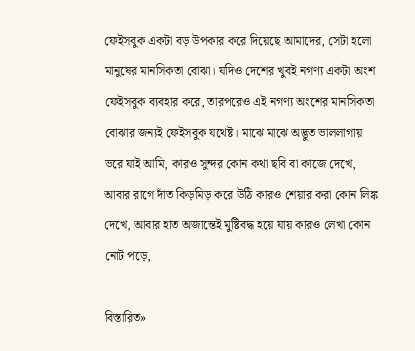ফেইসবুক একটা বড় উপকার করে দিয়েছে আমাদের, সেটা হলো মানুষের মানসিকতা বোঝা। যদিও দেশের খুবই নগণ্য একটা অংশ ফেইসবুক ব্যবহার করে, তারপরেও এই নগণ্য অংশের মানসিকতা বোঝার জন্যই ফেইসবুক যথেষ্ট। মাঝে মাঝে অদ্ভুত ভাললাগায় ভরে যাই আমি, কারও সুন্দর কোন কথা ছবি বা কাজে দেখে, আবার রাগে দাঁত কিড়মিড় করে উঠি কারও শেয়ার করা কোন লিঙ্ক দেখে, আবার হাত অজান্তেই মুষ্টিবদ্ধ হয়ে যায় কারও লেখা কোন নোট পড়ে,

বিস্তারিত»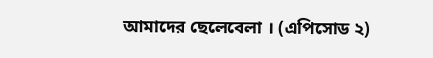আমাদের ছেলেবেলা । (এপিসোড ২)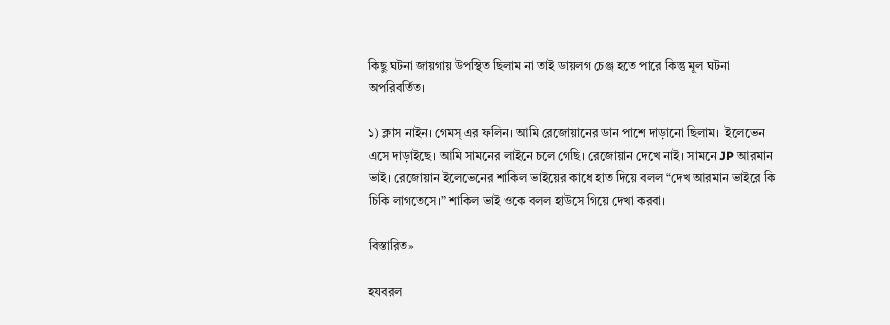কিছু ঘটনা জায়গায় উপস্থিত ছিলাম না তাই ডায়লগ চেঞ্জ হতে পারে কিন্তু মূল ঘটনা অপরিবর্তিত।

১) ক্লাস নাইন। গেমস্‌ এর ফলিন। আমি রেজোয়ানের ডান পাশে দাড়ানো ছিলাম।  ইলেভেন এসে দাড়াইছে। আমি সামনের লাইনে চলে গেছি। রেজোয়ান দেখে নাই। সামনে JP আরমান ভাই। রেজোয়ান ইলেভেনের শাকিল ভাইয়ের কাধে হাত দিয়ে বলল “দেখ আরমান ভাইরে কি চিকি লাগতেসে।” শাকিল ভাই ওকে বলল হাউসে গিয়ে দেখা করবা।

বিস্তারিত»

হযবরল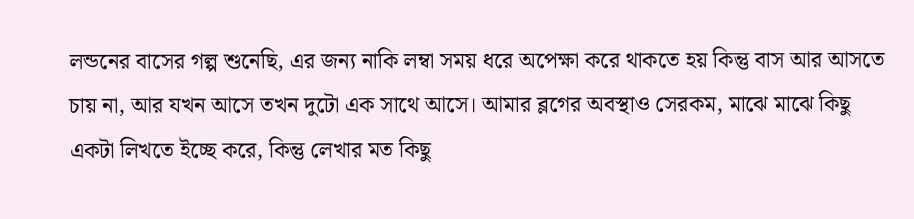লন্ডনের বাসের গল্প শুনেছি, এর জন্য নাকি লম্বা সময় ধরে অপেক্ষা করে থাকতে হয় কিন্তু বাস আর আসতে চায় না, আর যখন আসে তখন দুটো এক সাথে আসে। আমার ব্লগের অবস্থাও সেরকম, মাঝে মাঝে কিছু একটা লিখতে ইচ্ছে করে, কিন্তু লেখার মত কিছু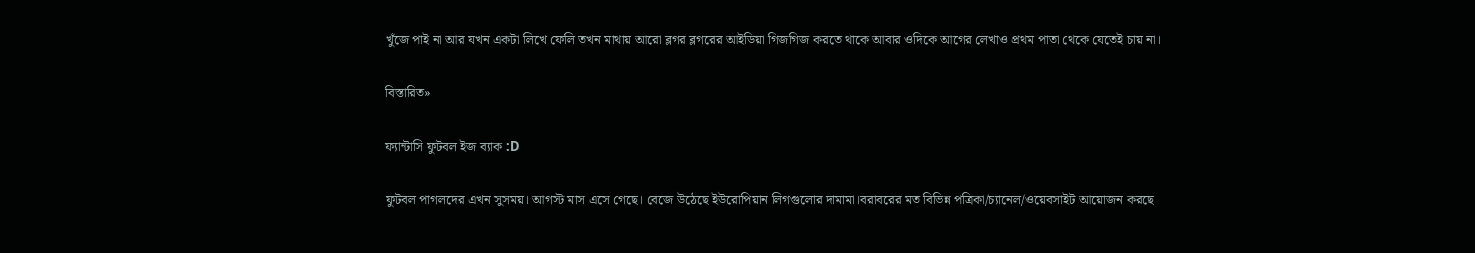খুঁজে পাই না আর যখন একটা লিখে ফেলি তখন মাথায় আরো ব্লগর ব্লগরের আইডিয়া গিজগিজ করতে থাকে আবার ওদিকে আগের লেখাও প্রথম পাতা থেকে যেতেই চায় না।

বিস্তারিত»

ফ্যান্টাসি ফুটবল ইজ ব্যাক :D

ফুটবল পাগলদের এখন সুসময়। আগস্ট মাস এসে গেছে। বেজে উঠেছে ইউরোপিয়ান লিগগুলোর দামামা।বরাবরের মত বিভিন্ন পত্রিকা/চ্যানেল/ওয়েবসাইট আয়োজন করছে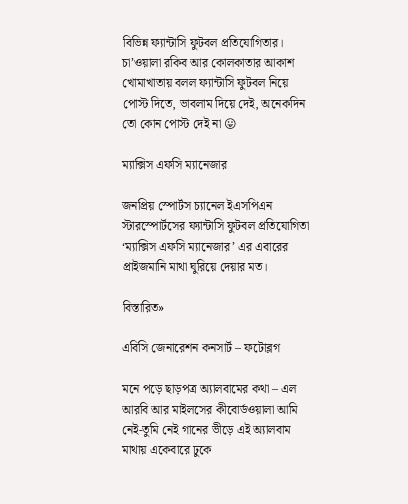বিভিন্ন ফ্যান্টাসি ফুটবল প্রতিযোগিতার। চা’ওয়ালা রকিব আর কোলকাতার আকাশ খোমাখাতায় বলল ফ্যান্টাসি ফুটবল নিয়ে পোস্ট দিতে, ভাবলাম দিয়ে দেই, অনেকদিন তো কোন পোস্ট দেই না 😛

ম্যাক্সিস এফসি ম্যানেজার

জনপ্রিয় স্পোর্টস চ্যানেল ইএসপিএন স্টারস্পোর্টসের ফ্যান্টাসি ফুটবল প্রতিযোগিতা ‘ম্যাক্সিস এফসি ম্যানেজার’ এর এবারের প্রাইজমানি মাথা ঘুরিয়ে দেয়ার মত।

বিস্তারিত»

এবিসি জেনারেশন কনসার্ট – ফটোব্লগ

মনে পড়ে ছাড়পত্র অ্যালবামের কথা – এল আরবি আর মাইলসের কীবোর্ডওয়ালা আমি নেই-তুমি নেই গানের ভীড়ে এই অ্যালবাম মাথায় একেবারে ঢুকে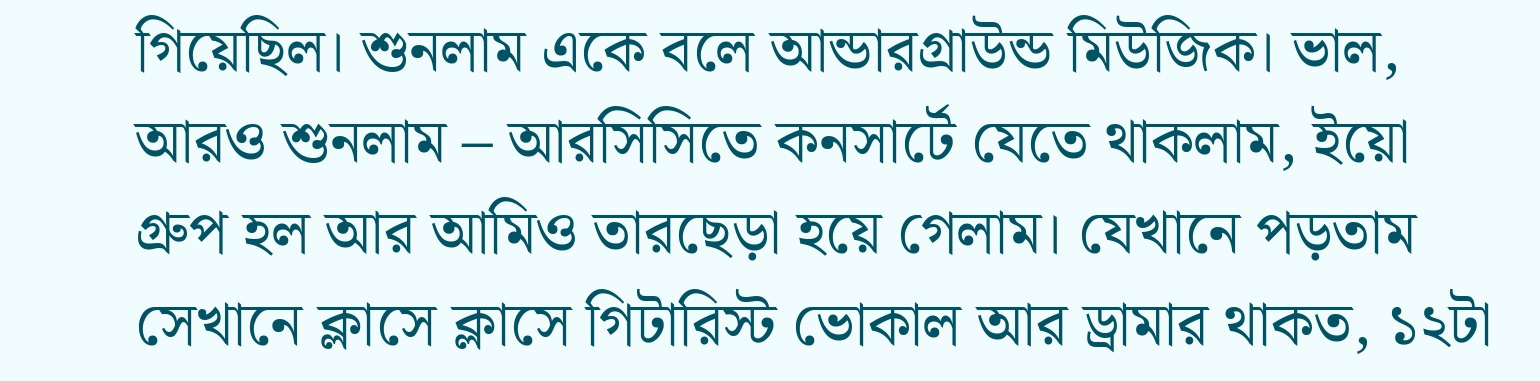গিয়েছিল। শুনলাম একে বলে আন্ডারগ্রাউন্ড মিউজিক। ভাল, আরও শুনলাম – আরসিসিতে কনসার্টে যেতে থাকলাম, ইয়ো গ্রুপ হল আর আমিও তারছেড়া হয়ে গেলাম। যেখানে পড়তাম সেখানে ক্লাসে ক্লাসে গিটারিস্ট ভোকাল আর ড্রামার থাকত, ১২টা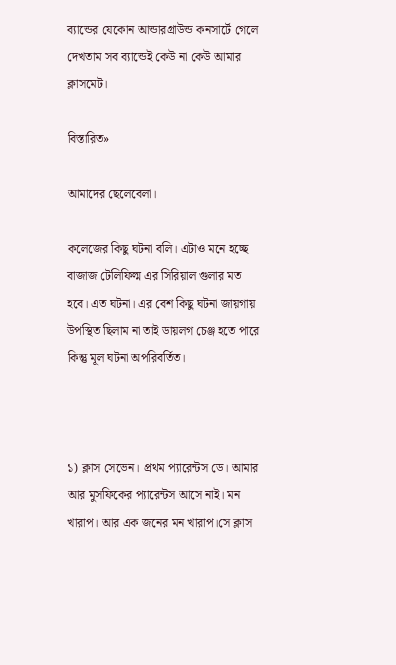ব্যান্ডের যেকোন আন্ডারগ্রাউন্ড কনসার্টে গেলে দেখতাম সব ব্যান্ডেই কেউ না কেউ আমার ক্লাসমেট।

বিস্তারিত»

আমাদের ছেলেবেলা।

কলেজের কিছু ঘটনা বলি। এটাও মনে হচ্ছে বাজাজ টেলিফিল্ম এর সিরিয়াল গুলার মত হবে। এত ঘটনা। এর বেশ কিছু ঘটনা জায়গায় উপস্থিত ছিলাম না তাই ডায়লগ চেঞ্জ হতে পারে কিন্তু মূল ঘটনা অপরিবর্তিত।



১) ক্লাস সেভেন। প্রথম প্যারেন্টস ডে। আমার আর মুসফিকের প্যারেন্টস আসে নাই। মন খারাপ। আর এক জনের মন খারাপ।সে ক্লাস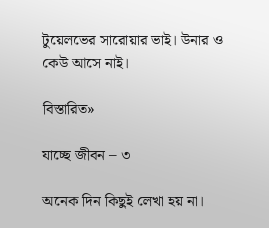টুয়েলভের সারোয়ার ভাই। উনার ও কেউ আসে নাই।

বিস্তারিত»

যাচ্ছে জীবন – ৩

অনেক দিন কিছুই লেখা হয় না।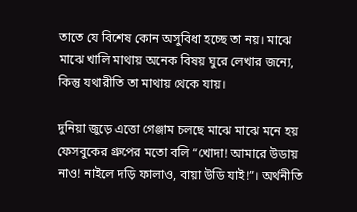তাতে যে বিশেষ কোন অসুবিধা হচ্ছে তা নয়। মাঝে মাঝে খালি মাথায় অনেক বিষয় ঘুরে লেখার জন্যে, কিন্তু যথারীতি তা মাথায় থেকে যায়।

দুনিয়া জুড়ে এত্তো গেঞ্জাম চলছে মাঝে মাঝে মনে হয় ফেসবুকের গ্রুপের মতো বলি “খোদা! আমারে উডায় নাও! নাইলে দড়ি ফালাও, বায়া উডি যাই!”। অর্থনীতি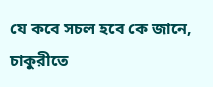যে কবে সচল হবে কে জানে, চাকুরীতে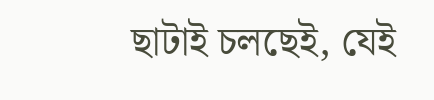ছাটাই চলছেই, যেই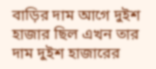বাড়ির দাম আগে দুইশ হাজার ছিল এখন তার দাম দুইশ হাজারের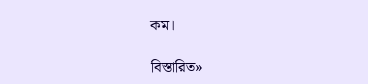কম।

বিস্তারিত»